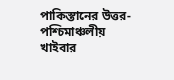পাকিস্তানের উত্তর-পশ্চিমাঞ্চলীয় খাইবার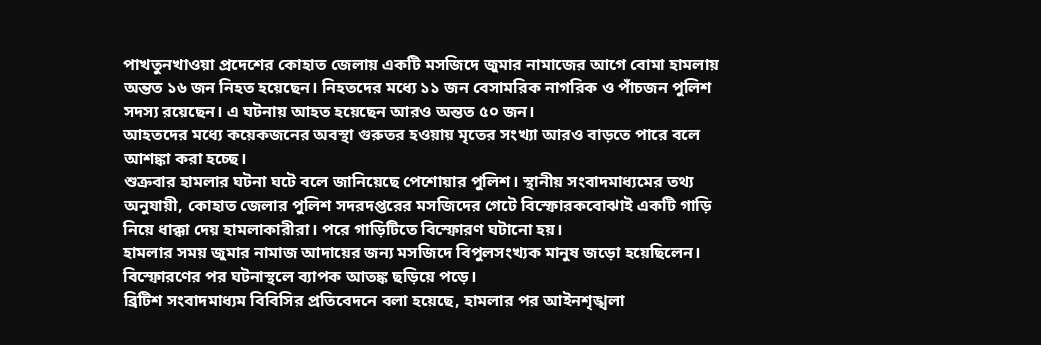পাখতুনখাওয়া প্রদেশের কোহাত জেলায় একটি মসজিদে জুমার নামাজের আগে বোমা হামলায় অন্তত ১৬ জন নিহত হয়েছেন। নিহতদের মধ্যে ১১ জন বেসামরিক নাগরিক ও পাঁচজন পুলিশ সদস্য রয়েছেন। এ ঘটনায় আহত হয়েছেন আরও অন্তত ৫০ জন।
আহতদের মধ্যে কয়েকজনের অবস্থা গুরুতর হওয়ায় মৃতের সংখ্যা আরও বাড়তে পারে বলে আশঙ্কা করা হচ্ছে।
শুক্রবার হামলার ঘটনা ঘটে বলে জানিয়েছে পেশোয়ার পুলিশ। স্থানীয় সংবাদমাধ্যমের তথ্য অনুযায়ী, কোহাত জেলার পুলিশ সদরদপ্তরের মসজিদের গেটে বিস্ফোরকবোঝাই একটি গাড়ি নিয়ে ধাক্কা দেয় হামলাকারীরা। পরে গাড়িটিতে বিস্ফোরণ ঘটানো হয়।
হামলার সময় জুমার নামাজ আদায়ের জন্য মসজিদে বিপুলসংখ্যক মানুষ জড়ো হয়েছিলেন। বিস্ফোরণের পর ঘটনাস্থলে ব্যাপক আতঙ্ক ছড়িয়ে পড়ে।
ব্রিটিশ সংবাদমাধ্যম বিবিসির প্রতিবেদনে বলা হয়েছে, হামলার পর আইনশৃঙ্খলা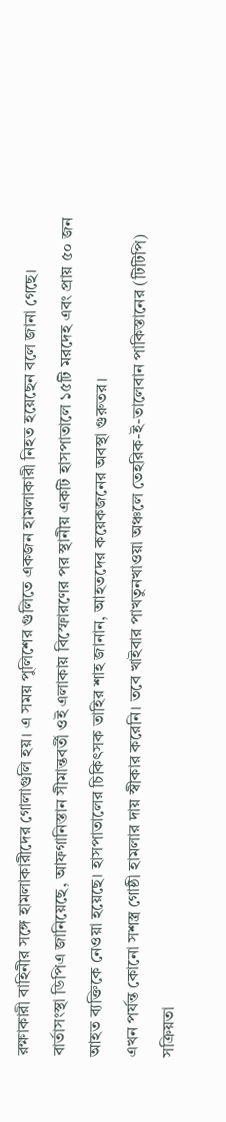রক্ষাকারী বাহিনীর সঙ্গে হামলাকারীদের গোলাগুলি হয়। এ সময় পুলিশের গুলিতে একজন হামলাকারী নিহত হয়েছেন বলে জানা গেছে।
বার্তাসংস্থা ডিপিএ জানিয়েছে, আফগানিস্তান সীমান্তবর্তী ওই এলাকায় বিস্ফোরণের পর স্থানীয় একটি হাসপাতালে ১৫টি মরদেহ এবং প্রায় ৫০ জন আহত ব্যক্তিকে নেওয়া হয়েছে। হাসপাতালের চিকিৎসক তাহির শাহ জানান, আহতদের কয়েকজনের অবস্থা গুরুতর।
এখন পর্যন্ত কোনো সশস্ত্র গোষ্ঠী হামলার দায় স্বীকার করেনি। তবে খাইবার পাখতুনখাওয়া অঞ্চলে তেহরিক-ই-তালেবান পাকিস্তানের (টিটিপি) সক্রিয়তা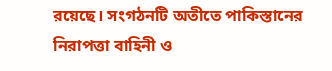রয়েছে। সংগঠনটি অতীতে পাকিস্তানের নিরাপত্তা বাহিনী ও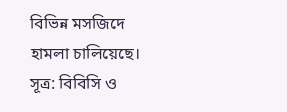বিভিন্ন মসজিদে হামলা চালিয়েছে।
সূত্র: বিবিসি ও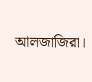আলজাজিরা।